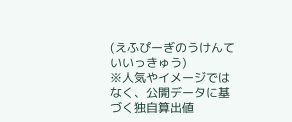(えふぴーぎのうけんていいっきゅう)
※人気やイメージではなく、公開データに基づく独自算出値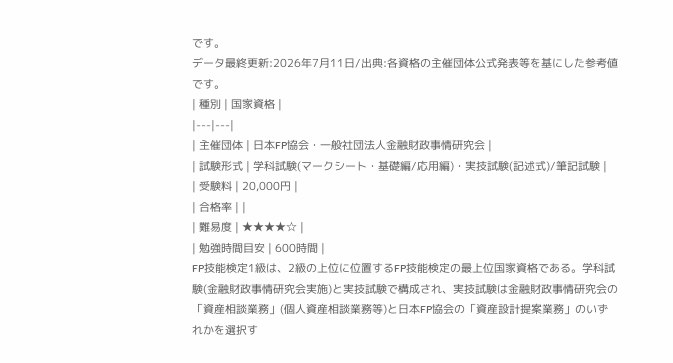です。
データ最終更新:2026年7月11日/出典:各資格の主催団体公式発表等を基にした参考値です。
| 種別 | 国家資格 |
|---|---|
| 主催団体 | 日本FP協会・一般社団法人金融財政事情研究会 |
| 試験形式 | 学科試験(マークシート・基礎編/応用編)・実技試験(記述式)/筆記試験 |
| 受験料 | 20,000円 |
| 合格率 | |
| 難易度 | ★★★★☆ |
| 勉強時間目安 | 600時間 |
FP技能検定1級は、2級の上位に位置するFP技能検定の最上位国家資格である。学科試験(金融財政事情研究会実施)と実技試験で構成され、実技試験は金融財政事情研究会の「資産相談業務」(個人資産相談業務等)と日本FP協会の「資産設計提案業務」のいずれかを選択す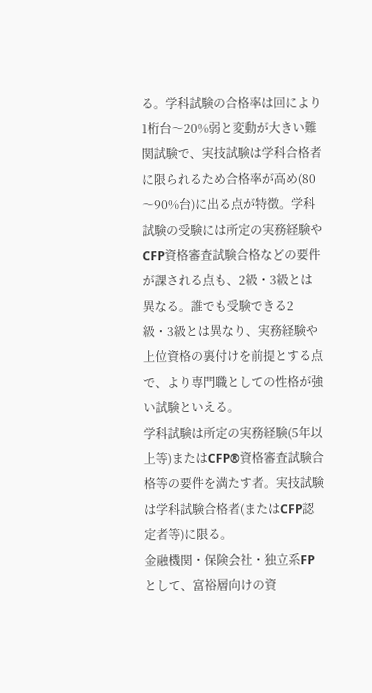る。学科試験の合格率は回により1桁台〜20%弱と変動が大きい難関試験で、実技試験は学科合格者に限られるため合格率が高め(80〜90%台)に出る点が特徴。学科試験の受験には所定の実務経験やCFP資格審査試験合格などの要件が課される点も、2級・3級とは異なる。誰でも受験できる2級・3級とは異なり、実務経験や上位資格の裏付けを前提とする点で、より専門職としての性格が強い試験といえる。
学科試験は所定の実務経験(5年以上等)またはCFP®資格審査試験合格等の要件を満たす者。実技試験は学科試験合格者(またはCFP認定者等)に限る。
金融機関・保険会社・独立系FPとして、富裕層向けの資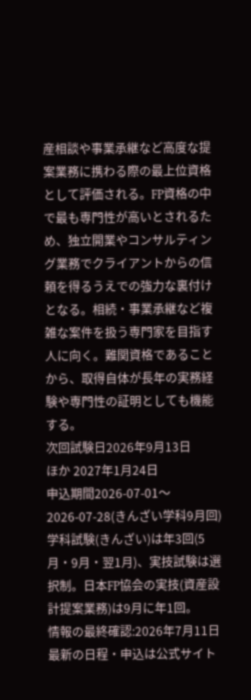産相談や事業承継など高度な提案業務に携わる際の最上位資格として評価される。FP資格の中で最も専門性が高いとされるため、独立開業やコンサルティング業務でクライアントからの信頼を得るうえでの強力な裏付けとなる。相続・事業承継など複雑な案件を扱う専門家を目指す人に向く。難関資格であることから、取得自体が長年の実務経験や専門性の証明としても機能する。
次回試験日2026年9月13日
ほか 2027年1月24日
申込期間2026-07-01〜2026-07-28(きんざい学科9月回)
学科試験(きんざい)は年3回(5月・9月・翌1月)、実技試験は選択制。日本FP協会の実技(資産設計提案業務)は9月に年1回。
情報の最終確認:2026年7月11日
最新の日程・申込は公式サイト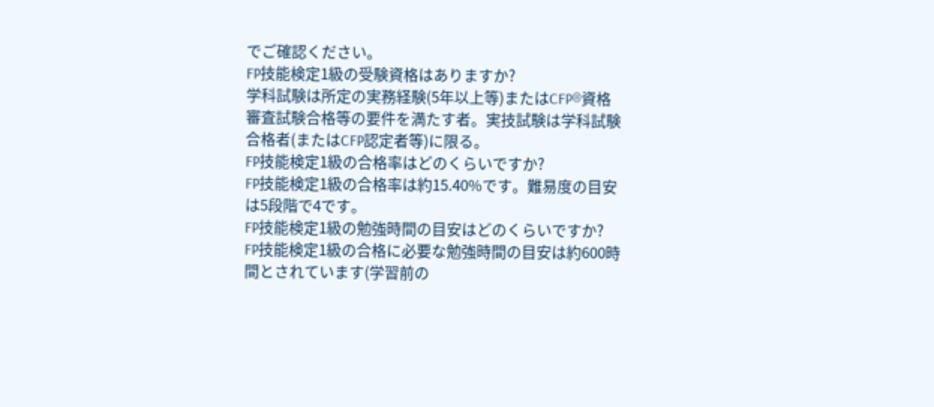でご確認ください。
FP技能検定1級の受験資格はありますか?
学科試験は所定の実務経験(5年以上等)またはCFP®資格審査試験合格等の要件を満たす者。実技試験は学科試験合格者(またはCFP認定者等)に限る。
FP技能検定1級の合格率はどのくらいですか?
FP技能検定1級の合格率は約15.40%です。難易度の目安は5段階で4です。
FP技能検定1級の勉強時間の目安はどのくらいですか?
FP技能検定1級の合格に必要な勉強時間の目安は約600時間とされています(学習前の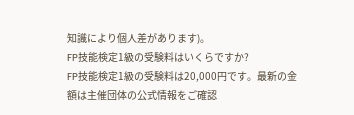知識により個人差があります)。
FP技能検定1級の受験料はいくらですか?
FP技能検定1級の受験料は20,000円です。最新の金額は主催団体の公式情報をご確認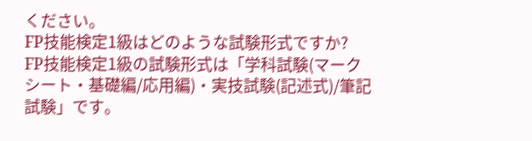ください。
FP技能検定1級はどのような試験形式ですか?
FP技能検定1級の試験形式は「学科試験(マークシート・基礎編/応用編)・実技試験(記述式)/筆記試験」です。